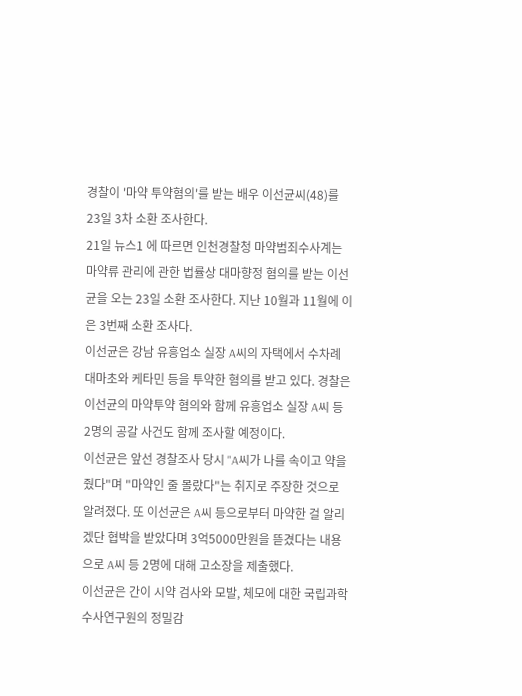경찰이 '마약 투약혐의'를 받는 배우 이선균씨(48)를 23일 3차 소환 조사한다.
21일 뉴스1 에 따르면 인천경찰청 마약범죄수사계는 마약류 관리에 관한 법률상 대마향정 혐의를 받는 이선균을 오는 23일 소환 조사한다. 지난 10월과 11월에 이은 3번째 소환 조사다.
이선균은 강남 유흥업소 실장 A씨의 자택에서 수차례 대마초와 케타민 등을 투약한 혐의를 받고 있다. 경찰은 이선균의 마약투약 혐의와 함께 유흥업소 실장 A씨 등 2명의 공갈 사건도 함께 조사할 예정이다.
이선균은 앞선 경찰조사 당시 "A씨가 나를 속이고 약을 줬다"며 "마약인 줄 몰랐다"는 취지로 주장한 것으로 알려졌다. 또 이선균은 A씨 등으로부터 마약한 걸 알리겠단 협박을 받았다며 3억5000만원을 뜯겼다는 내용으로 A씨 등 2명에 대해 고소장을 제출했다.
이선균은 간이 시약 검사와 모발, 체모에 대한 국립과학수사연구원의 정밀감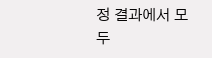정 결과에서 모두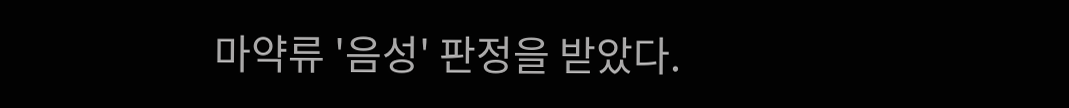마약류 '음성' 판정을 받았다.